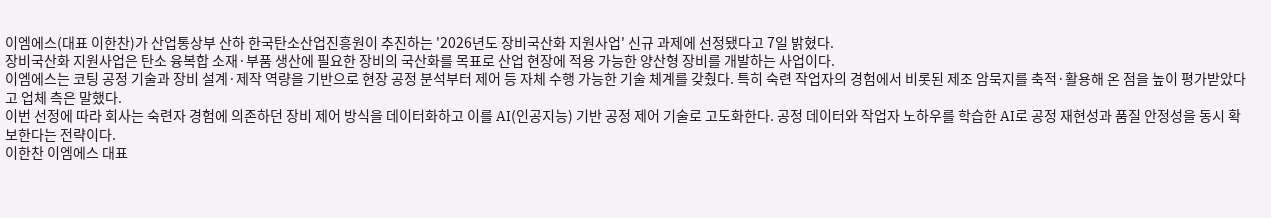이엠에스(대표 이한찬)가 산업통상부 산하 한국탄소산업진흥원이 추진하는 '2026년도 장비국산화 지원사업' 신규 과제에 선정됐다고 7일 밝혔다.
장비국산화 지원사업은 탄소 융복합 소재·부품 생산에 필요한 장비의 국산화를 목표로 산업 현장에 적용 가능한 양산형 장비를 개발하는 사업이다.
이엠에스는 코팅 공정 기술과 장비 설계·제작 역량을 기반으로 현장 공정 분석부터 제어 등 자체 수행 가능한 기술 체계를 갖췄다. 특히 숙련 작업자의 경험에서 비롯된 제조 암묵지를 축적·활용해 온 점을 높이 평가받았다고 업체 측은 말했다.
이번 선정에 따라 회사는 숙련자 경험에 의존하던 장비 제어 방식을 데이터화하고 이를 AI(인공지능) 기반 공정 제어 기술로 고도화한다. 공정 데이터와 작업자 노하우를 학습한 AI로 공정 재현성과 품질 안정성을 동시 확보한다는 전략이다.
이한찬 이엠에스 대표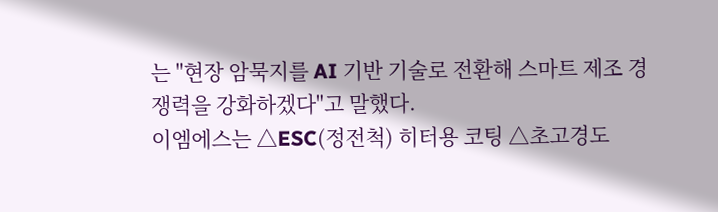는 "현장 암묵지를 AI 기반 기술로 전환해 스마트 제조 경쟁력을 강화하겠다"고 말했다.
이엠에스는 △ESC(정전척) 히터용 코팅 △초고경도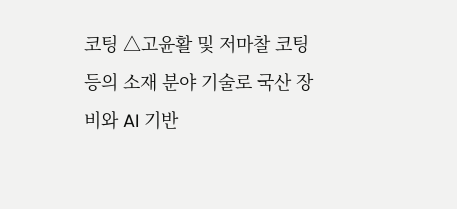코팅 △고윤활 및 저마찰 코팅 등의 소재 분야 기술로 국산 장비와 AI 기반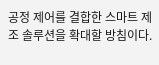공정 제어를 결합한 스마트 제조 솔루션을 확대할 방침이다.